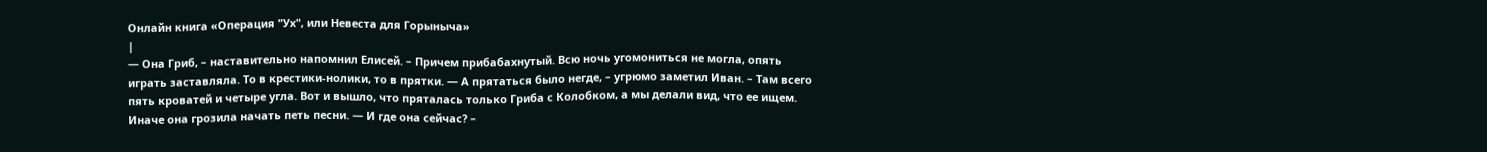Онлайн книга «Операция "Ух", или Невеста для Горыныча»
|
— Она Гриб, – наставительно напомнил Елисей. – Причем прибабахнутый. Всю ночь угомониться не могла, опять играть заставляла. То в крестики-нолики, то в прятки. — А прятаться было негде, – угрюмо заметил Иван. – Там всего пять кроватей и четыре угла. Вот и вышло, что пряталась только Гриба с Колобком, а мы делали вид, что ее ищем. Иначе она грозила начать петь песни. — И где она сейчас? –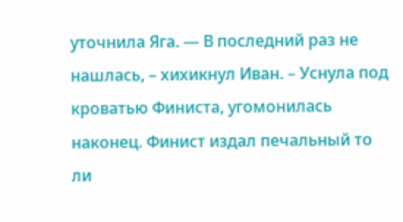уточнила Яга. — В последний раз не нашлась, – хихикнул Иван. – Уснула под кроватью Финиста, угомонилась наконец. Финист издал печальный то ли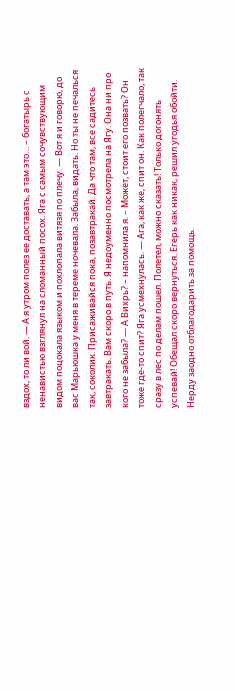вздох, то ли вой. — А я утром полез ее доставать, а там это… – богатырь с ненавистью взглянул на сломанный посох. Яга с самым сочувствующим видом поцокала языком и похлопала витязя по плечу. — Вот я и говорю, до вас Марьюшка у меня в тереме ночевала. Забыла, видать. Но ты не печалься так, соколик. Присаживайся пока, позавтракай. Да что там, все садитесь завтракать. Вам скоро в путь. Я недоуменно посмотрела на Ягу. Она ни про кого не забыла? — А Вихрь? – напомнила я. – Может, стоит его позвать? Он тоже где-то спит? Яга усмехнулась. — Ага, как же, спит он. Как полегчало, так сразу в лес по делам пошел. Полетел, можно сказать! Только догонять успевай! Обещал скоро вернуться. Егерь как никак, решил угодья обойти. Нерду заодно отблагодарить за помощь.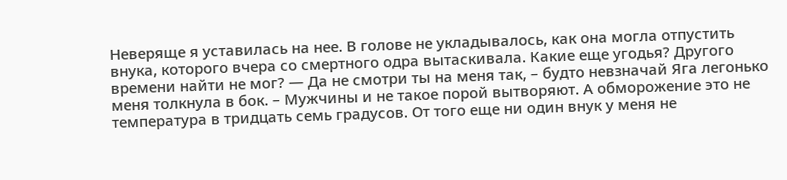Неверяще я уставилась на нее. В голове не укладывалось, как она могла отпустить внука, которого вчера со смертного одра вытаскивала. Какие еще угодья? Другого времени найти не мог? — Да не смотри ты на меня так, – будто невзначай Яга легонько меня толкнула в бок. – Мужчины и не такое порой вытворяют. А обморожение это не температура в тридцать семь градусов. От того еще ни один внук у меня не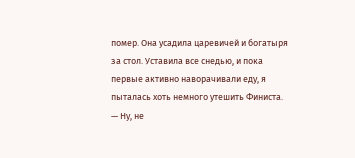помер. Она усадила царевичей и богатыря за стол. Уставила все снедью, и пока первые активно наворачивали еду, я пыталась хоть немного утешить Финиста. — Ну, не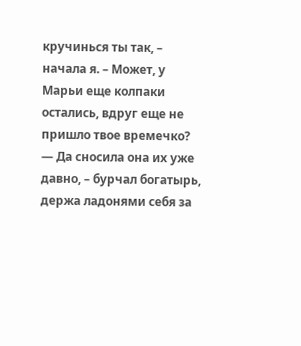кручинься ты так, – начала я. – Может, у Марьи еще колпаки остались, вдруг еще не пришло твое времечко? — Да сносила она их уже давно, – бурчал богатырь, держа ладонями себя за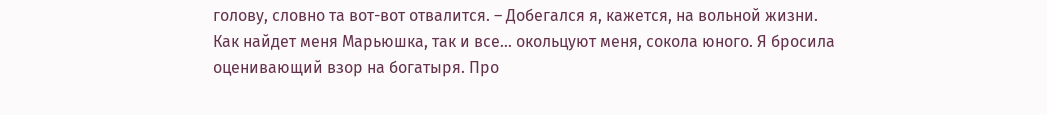голову, словно та вот-вот отвалится. – Добегался я, кажется, на вольной жизни. Как найдет меня Марьюшка, так и все… окольцуют меня, сокола юного. Я бросила оценивающий взор на богатыря. Про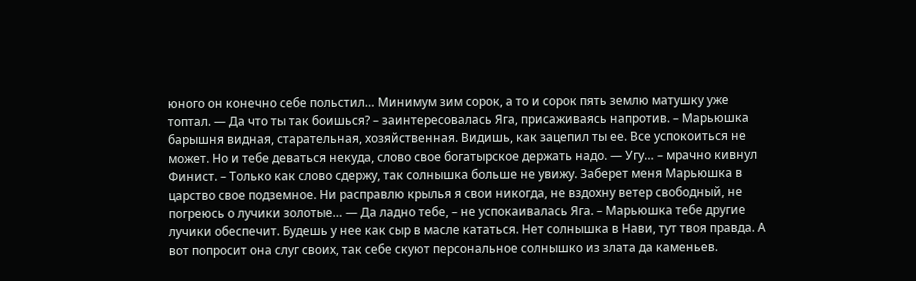юного он конечно себе польстил… Минимум зим сорок, а то и сорок пять землю матушку уже топтал. — Да что ты так боишься? – заинтересовалась Яга, присаживаясь напротив. – Марьюшка барышня видная, старательная, хозяйственная. Видишь, как зацепил ты ее. Все успокоиться не может. Но и тебе деваться некуда, слово свое богатырское держать надо. — Угу… – мрачно кивнул Финист. – Только как слово сдержу, так солнышка больше не увижу. Заберет меня Марьюшка в царство свое подземное. Ни расправлю крылья я свои никогда, не вздохну ветер свободный, не погреюсь о лучики золотые… — Да ладно тебе, – не успокаивалась Яга. – Марьюшка тебе другие лучики обеспечит. Будешь у нее как сыр в масле кататься. Нет солнышка в Нави, тут твоя правда. А вот попросит она слуг своих, так себе скуют персональное солнышко из злата да каменьев.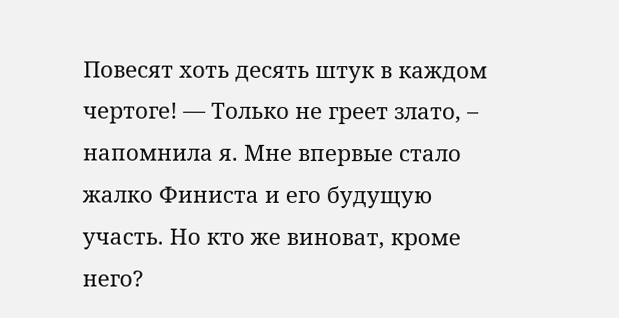Повесят хоть десять штук в каждом чертоге! — Только не греет злато, – напомнила я. Мне впервые стало жалко Финиста и его будущую участь. Но кто же виноват, кроме него?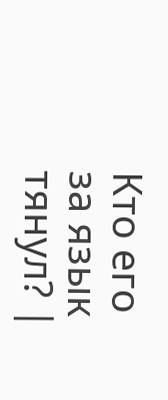Кто его за язык тянул? |